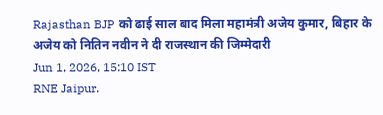Rajasthan BJP को ढाई साल बाद मिला महामंत्री अजेय कुमार, बिहार के अजेय को नितिन नवीन ने दी राजस्थान की जिम्मेदारी
Jun 1, 2026, 15:10 IST
RNE Jaipur.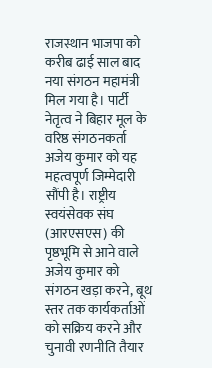राजस्थान भाजपा को करीब ढाई साल बाद नया संगठन महामंत्री मिल गया है। पार्टी नेतृत्व ने बिहार मूल के वरिष्ठ संगठनकर्ता अजेय कुमार को यह महत्वपूर्ण जिम्मेदारी सौंपी है। राष्ट्रीय स्वयंसेवक संघ (आरएसएस) की पृष्ठभूमि से आने वाले अजेय कुमार को संगठन खड़ा करने, बूथ स्तर तक कार्यकर्ताओं को सक्रिय करने और चुनावी रणनीति तैयार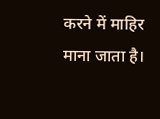करने में माहिर माना जाता है।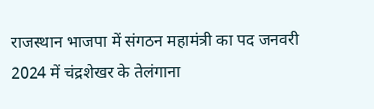राजस्थान भाजपा में संगठन महामंत्री का पद जनवरी 2024 में चंद्रशेखर के तेलंगाना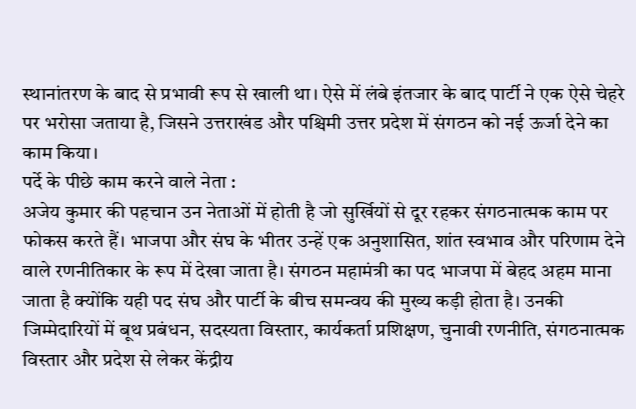स्थानांतरण के बाद से प्रभावी रूप से खाली था। ऐसे में लंबे इंतजार के बाद पार्टी ने एक ऐसे चेहरे पर भरोसा जताया है, जिसने उत्तराखंड और पश्चिमी उत्तर प्रदेश में संगठन को नई ऊर्जा देने का काम किया।
पर्दे के पीछे काम करने वाले नेता :
अजेय कुमार की पहचान उन नेताओं में होती है जो सुर्खियों से दूर रहकर संगठनात्मक काम पर फोकस करते हैं। भाजपा और संघ के भीतर उन्हें एक अनुशासित, शांत स्वभाव और परिणाम देने वाले रणनीतिकार के रूप में देखा जाता है। संगठन महामंत्री का पद भाजपा में बेहद अहम माना जाता है क्योंकि यही पद संघ और पार्टी के बीच समन्वय की मुख्य कड़ी होता है। उनकी जिम्मेदारियों में बूथ प्रबंधन, सदस्यता विस्तार, कार्यकर्ता प्रशिक्षण, चुनावी रणनीति, संगठनात्मक विस्तार और प्रदेश से लेकर केंद्रीय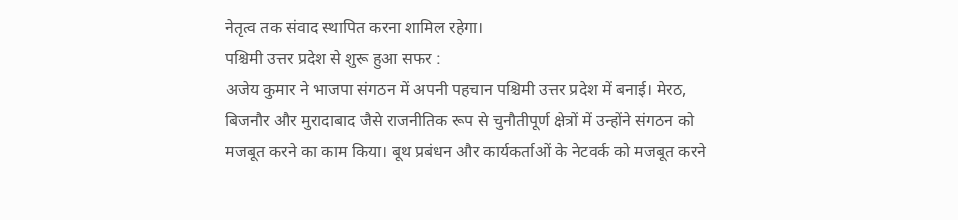नेतृत्व तक संवाद स्थापित करना शामिल रहेगा।
पश्चिमी उत्तर प्रदेश से शुरू हुआ सफर :
अजेय कुमार ने भाजपा संगठन में अपनी पहचान पश्चिमी उत्तर प्रदेश में बनाई। मेरठ, बिजनौर और मुरादाबाद जैसे राजनीतिक रूप से चुनौतीपूर्ण क्षेत्रों में उन्होंने संगठन को मजबूत करने का काम किया। बूथ प्रबंधन और कार्यकर्ताओं के नेटवर्क को मजबूत करने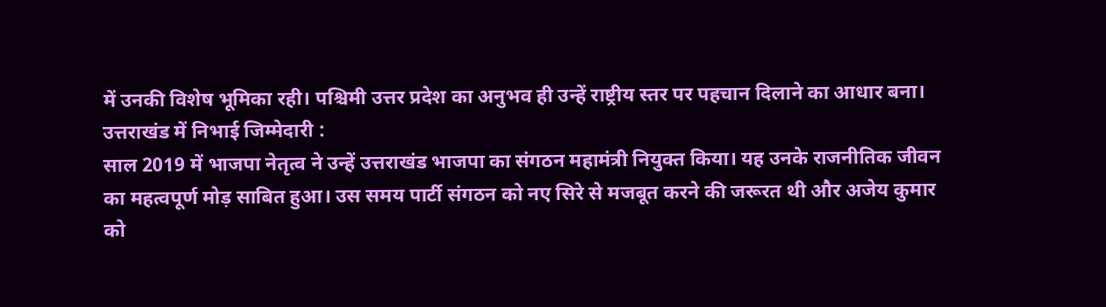में उनकी विशेष भूमिका रही। पश्चिमी उत्तर प्रदेश का अनुभव ही उन्हें राष्ट्रीय स्तर पर पहचान दिलाने का आधार बना।
उत्तराखंड में निभाई जिम्मेदारी :
साल 2019 में भाजपा नेतृत्व ने उन्हें उत्तराखंड भाजपा का संगठन महामंत्री नियुक्त किया। यह उनके राजनीतिक जीवन का महत्वपूर्ण मोड़ साबित हुआ। उस समय पार्टी संगठन को नए सिरे से मजबूत करने की जरूरत थी और अजेय कुमार को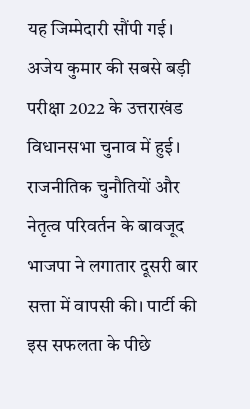यह जिम्मेदारी सौंपी गई। अजेय कुमार की सबसे बड़ी परीक्षा 2022 के उत्तराखंड विधानसभा चुनाव में हुई। राजनीतिक चुनौतियों और नेतृत्व परिवर्तन के बावजूद भाजपा ने लगातार दूसरी बार सत्ता में वापसी की। पार्टी की इस सफलता के पीछे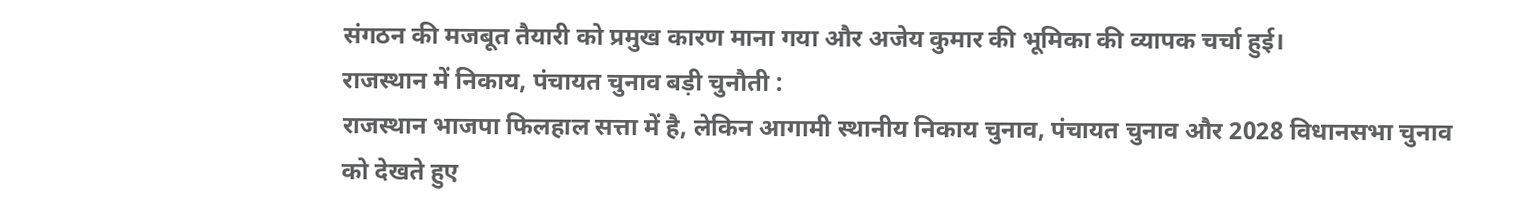संगठन की मजबूत तैयारी को प्रमुख कारण माना गया और अजेय कुमार की भूमिका की व्यापक चर्चा हुई।
राजस्थान में निकाय, पंचायत चुनाव बड़ी चुनौती :
राजस्थान भाजपा फिलहाल सत्ता में है, लेकिन आगामी स्थानीय निकाय चुनाव, पंचायत चुनाव और 2028 विधानसभा चुनाव को देखते हुए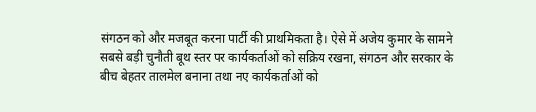संगठन को और मजबूत करना पार्टी की प्राथमिकता है। ऐसे में अजेय कुमार के सामने सबसे बड़ी चुनौती बूथ स्तर पर कार्यकर्ताओं को सक्रिय रखना, संगठन और सरकार के बीच बेहतर तालमेल बनाना तथा नए कार्यकर्ताओं को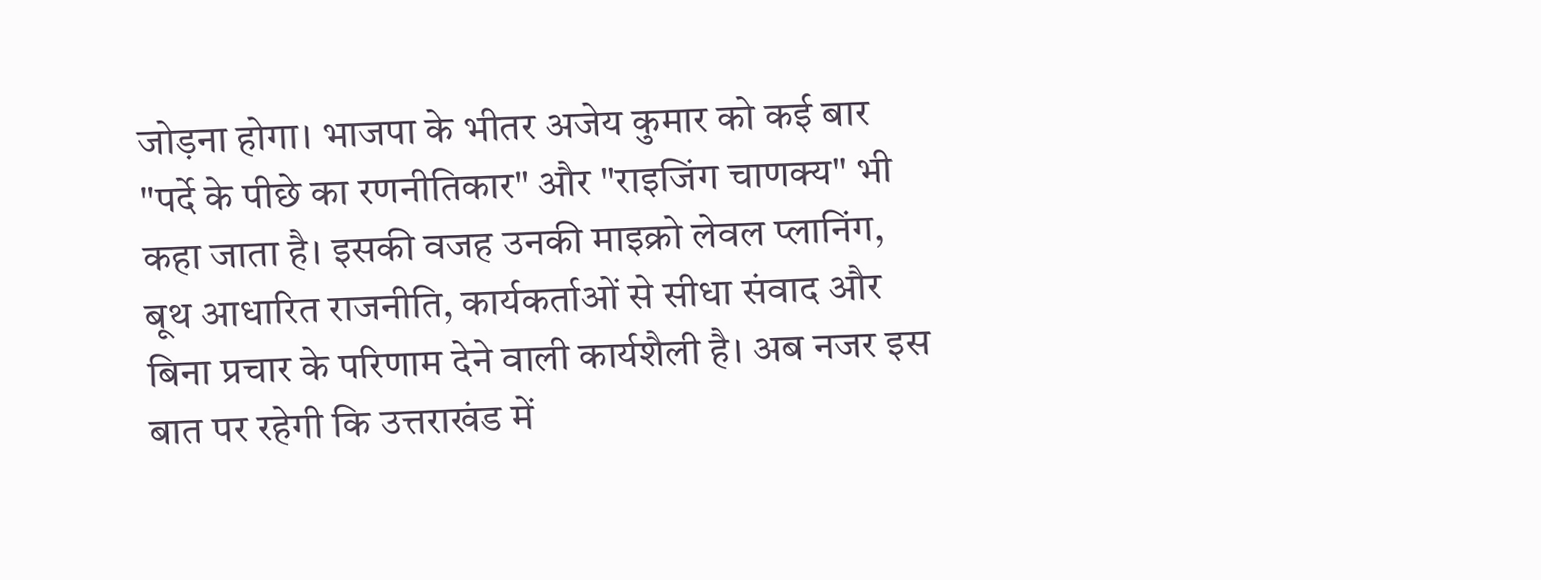जोड़ना होगा। भाजपा के भीतर अजेय कुमार को कई बार "पर्दे के पीछे का रणनीतिकार" और "राइजिंग चाणक्य" भी कहा जाता है। इसकी वजह उनकी माइक्रो लेवल प्लानिंग, बूथ आधारित राजनीति, कार्यकर्ताओं से सीधा संवाद और बिना प्रचार के परिणाम देने वाली कार्यशैली है। अब नजर इस बात पर रहेगी कि उत्तराखंड में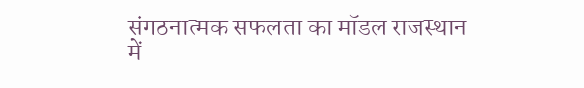संगठनात्मक सफलता का मॉडल राजस्थान में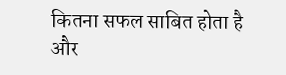कितना सफल साबित होता है और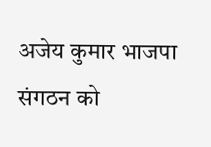अजेय कुमार भाजपा संगठन को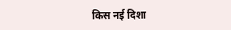किस नई दिशा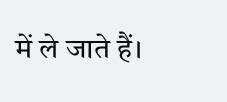में ले जाते हैं।